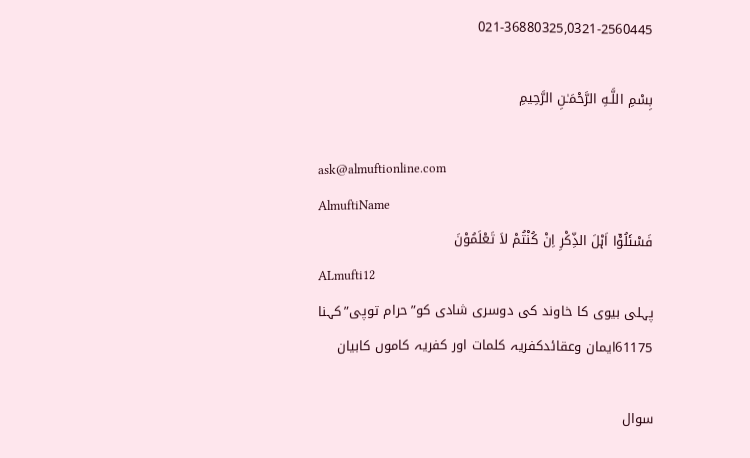021-36880325,0321-2560445

بِسْمِ اللَّـهِ الرَّحْمَـٰنِ الرَّحِيمِ

ask@almuftionline.com
AlmuftiName
فَسْئَلُوْٓا اَہْلَ الذِّکْرِ اِنْ کُنْتُمْ لاَ تَعْلَمُوْنَ
ALmufti12
پہلی بیوی کا خاوند کی دوسری شادی کو”حرام توپی”کہنا
61175ایمان وعقائدکفریہ کلمات اور کفریہ کاموں کابیان

سوال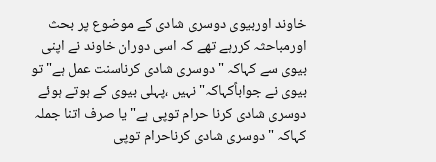خاوند اوربیوی دوسری شادی کے موضوع پر بحث اورمباحثہ کررہے تھے کہ اسی دوران خاوند نے اپنی بیوی سے کہاکہ "دوسری شادی کرناسنت عمل ہے"تو بیوی نے جواباًکہاکہ"نہیں ،پہلی بیوی کے ہوتے ہوئے دوسری شادی کرنا حرام توپی ہے"یا صرف اتنا جملہ کہاکہ "دوسری شادی کرناحرام توپی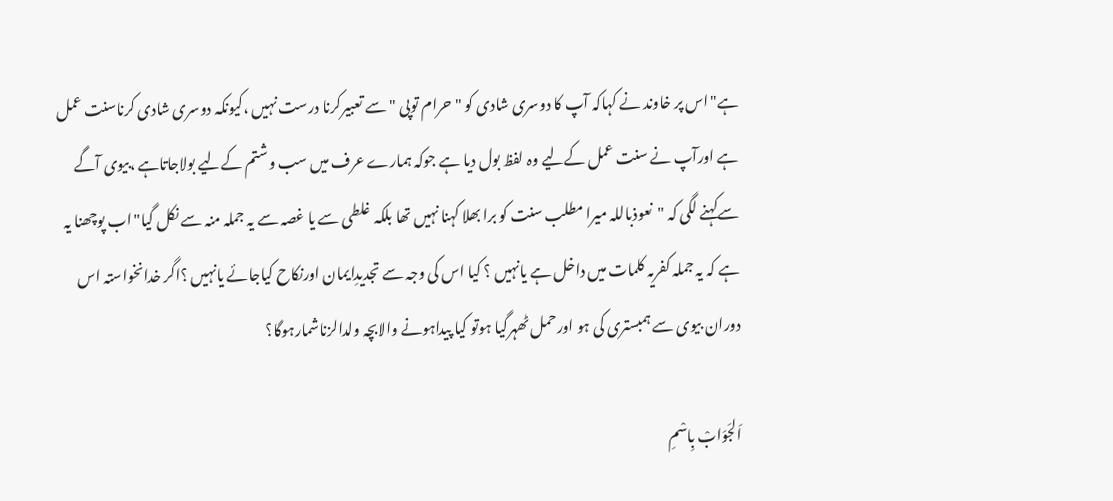ہے"اس پر خاوند نے کہاکہ آپ کا دوسری شادی کو "حرام توپی "سے تعبیرکرنا درست نہیں ،کیونکہ دوسری شادی کرناسنت عمل ہے اورآپ نے سنت عمل کےلیے وہ لفظ بول دیا ہے جوکہ ہمارے عرف میں سب وشتم کےلیے بولاجاتاہے ،بیوی آگے سےکہنے لگی کہ "نعوذباللہ میرا مطلب سنت کو برا بھلا کہنا نہیں تھا بلکہ غلطی سے یا غصہ سے یہ جملہ منہ سے نکل گیا"اب پوچھنا یہ ہے کہ یہ جملہ کفریہ کلمات میں داخل ہے یانہیں ؟ کیا اس کی وجہ سے تجدیدِایمان اورنکاح کیاجائے یانہیں ؟اگر خدانخواستہ اس دوران بیوی سے ہمبستری کی ہو اورحمل ٹھہرگیا ہوتو کیا پیداہونے والابچہ ولدالزناشمارہوگا؟

اَلجَوَابْ بِاسْمِ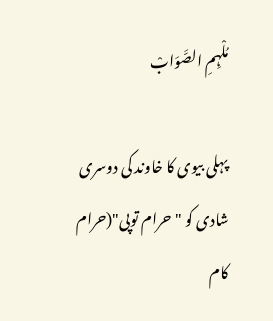مُلْہِمِ الصَّوَابْ

پہلی بیوی کا خاوند کی دوسری شادی کو "حرام توپی"(حرام کام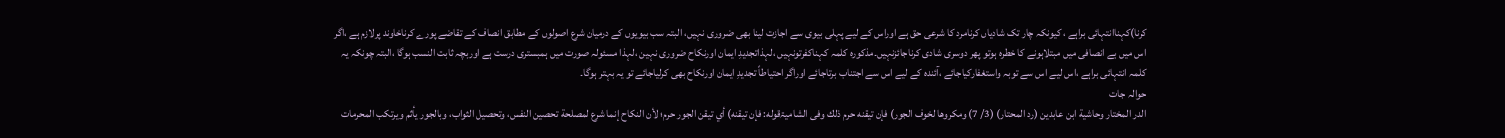کرنا)کہناانتہائی براہے ، کیونکہ چار تک شادیاں کرنامرد کا شرعی حق ہے اوراس کے لیے پہلی بیوی سے اجازت لینا بھی ضروری نہیں، البتہ سب بیویوں کے درمیان شرع اصولوں کے مطابق انصاف کے تقاضے پورے کرناخاوند پرلازم ہے ،اگر اس میں بے انصافی میں مبتلاہونے کا خطرہ ہوتو پھر دوسری شادی کرناجائزنہیں۔مذکورہ کلمہ کہناکفرتونہیں ،لہذاتجدیدِ ایمان اورنکاح ضروری نہین ،لہذا مسئولہ صورت میں ہمبستری درست ہے اوربچہ ثابت النسب ہوگا ،البتہ چونکہ یہ کلمہ انتہائی براہے ،اس لیے اس سے توبہ واستغفارکیاجائے ،آئندہ کے لیے اس سے اجتناب برتاجائے اوراگر احتیاطاً تجدیدِ ایمان اورنکاح بھی کرلیاجائے تو یہ بہتر ہوگا۔
حوالہ جات
الدر المختار وحاشية ابن عابدين (رد المحتار) (3/ 7) ومكروها لخوف الجور) فإن تيقنه حرم ذلك وفی الشامیۃقوله: فإن تيقنه) أي تيقن الجور حرم؛ لأن النكاح إنما شرع لمصلحة تحصين النفس، وتحصيل الثواب، وبالجور يأثم ويرتكب المحرمات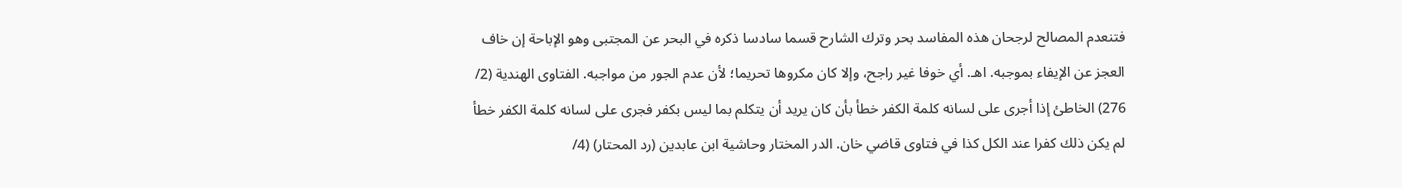فتنعدم المصالح لرجحان هذه المفاسد بحر وترك الشارح قسما سادسا ذكره في البحر عن المجتبى وهو الإباحة إن خاف العجز عن الإيفاء بموجبه. اهـ. أي خوفا غير راجح، وإلا كان مكروها تحريما؛ لأن عدم الجور من مواجبه. الفتاوى الهندية (2/ 276) الخاطئ إذا أجرى على لسانه كلمة الكفر خطأ بأن كان يريد أن يتكلم بما ليس بكفر فجرى على لسانه كلمة الكفر خطأ لم يكن ذلك كفرا عند الكل كذا في فتاوى قاضي خان. الدر المختار وحاشية ابن عابدين (رد المحتار) (4/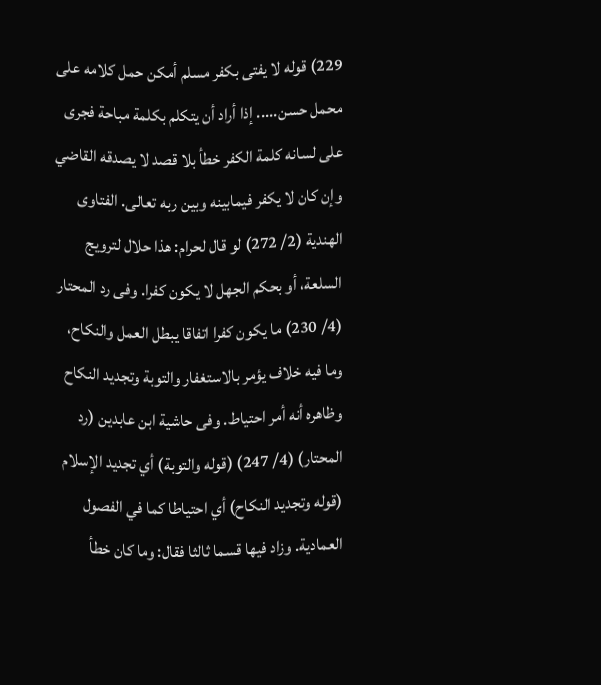229) قوله لا يفتى بكفر مسلم أمكن حمل كلامه على محمل حسن..... إذا أراد أن يتكلم بكلمة مباحة فجرى على لسانه كلمة الكفر خطأ بلا قصد لا يصدقه القاضي وإن كان لا يكفر فيمابينه وبين ربه تعالى. الفتاوى الهندية (2/ 272) لو قال لحرام: هذا حلال لترويج السلعة، أو بحكم الجهل لا يكون كفرا. وفی رد المحتار (4/ 230) ما يكون كفرا اتفاقا يبطل العمل والنكاح، وما فيه خلاف يؤمر بالاستغفار والتوبة وتجديد النكاح وظاهره أنه أمر احتياط. وفی حاشية ابن عابدين (رد المحتار) (4/ 247) (قوله والتوبة) أي تجديد الإسلام (قوله وتجديد النكاح) أي احتياطا كما في الفصول العمادية. وزاد فيها قسما ثالثا فقال: وما كان خطأ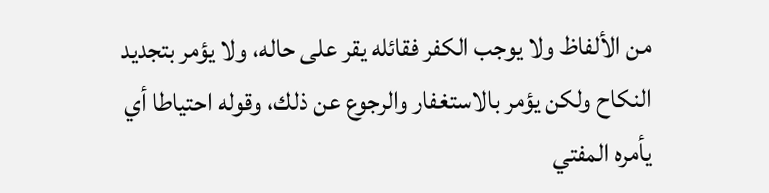من الألفاظ ولا يوجب الكفر فقائله يقر على حاله، ولا يؤمر بتجديد النكاح ولكن يؤمر بالاستغفار والرجوع عن ذلك، وقوله احتياطا أي يأمره المفتي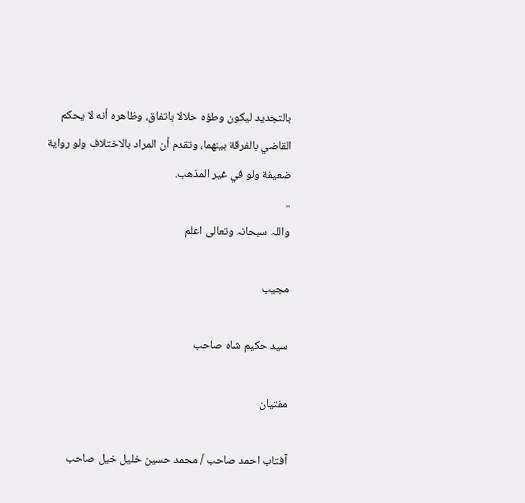بالتجديد ليكون وطؤه حلالا باتفاق، وظاهره أنه لا يحكم القاضي بالفرقة بينهما، وتقدم أن المراد بالاختلاف ولو رواية ضعيفة ولو في غير المذهب.
..
واللہ سبحانہ وتعالی اعلم

مجیب

سید حکیم شاہ صاحب

مفتیان

آفتاب احمد صاحب / محمد حسین خلیل خیل صاحب